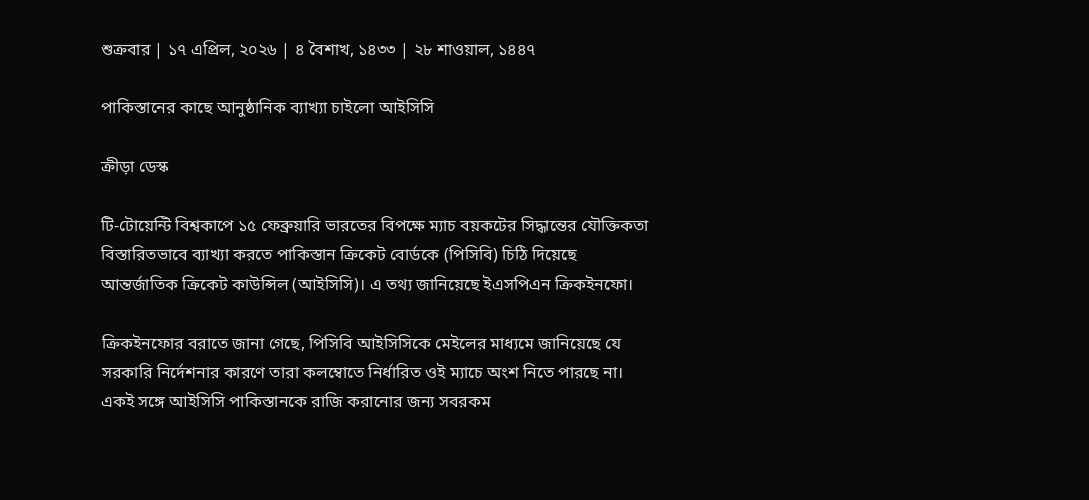শুক্রবার | ১৭ এপ্রিল, ২০২৬ | ৪ বৈশাখ, ১৪৩৩ | ২৮ শাওয়াল, ১৪৪৭

পাকিস্তানের কাছে আনুষ্ঠানিক ব্যাখ্যা চাইলো আইসিসি

ক্রীড়া ডেস্ক

টি-টোয়েন্টি বিশ্বকাপে ১৫ ফেব্রুয়ারি ভারতের বিপক্ষে ম্যাচ বয়কটের সিদ্ধান্তের যৌক্তিকতা বিস্তারিতভাবে ব্যাখ্যা করতে পাকিস্তান ক্রিকেট বোর্ডকে (পিসিবি) চিঠি দিয়েছে আন্তর্জাতিক ক্রিকেট কাউন্সিল (আইসিসি)। এ তথ্য জানিয়েছে ইএসপিএন ক্রিকইনফো।

ক্রিকইনফোর বরাতে জানা গেছে, পিসিবি আইসিসিকে মেইলের মাধ্যমে জানিয়েছে যে সরকারি নির্দেশনার কারণে তারা কলম্বোতে নির্ধারিত ওই ম্যাচে অংশ নিতে পারছে না। একই সঙ্গে আইসিসি পাকিস্তানকে রাজি করানোর জন্য সবরকম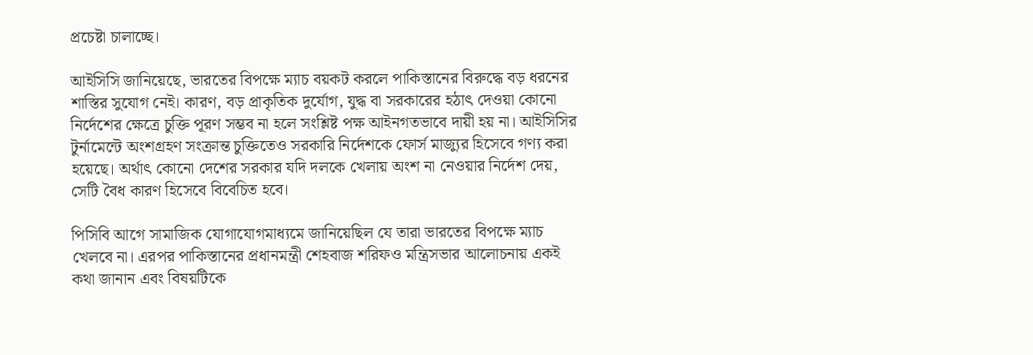প্রচেষ্টা চালাচ্ছে।

আইসিসি জানিয়েছে, ভারতের বিপক্ষে ম্যাচ বয়কট করলে পাকিস্তানের বিরুদ্ধে বড় ধরনের শাস্তির সুযোগ নেই। কারণ, বড় প্রাকৃতিক দুর্যোগ, যুদ্ধ বা সরকারের হঠাৎ দেওয়া কোনো নির্দেশের ক্ষেত্রে চুক্তি পূরণ সম্ভব না হলে সংশ্লিষ্ট পক্ষ আইনগতভাবে দায়ী হয় না। আইসিসির টুর্নামেন্টে অংশগ্রহণ সংক্রান্ত চুক্তিতেও সরকারি নির্দেশকে ফোর্স মাজ্যুর হিসেবে গণ্য করা হয়েছে। অর্থাৎ কোনো দেশের সরকার যদি দলকে খেলায় অংশ না নেওয়ার নির্দেশ দেয়, সেটি বৈধ কারণ হিসেবে বিবেচিত হবে।

পিসিবি আগে সামাজিক যোগাযোগমাধ্যমে জানিয়েছিল যে তারা ভারতের বিপক্ষে ম্যাচ খেলবে না। এরপর পাকিস্তানের প্রধানমন্ত্রী শেহবাজ শরিফও মন্ত্রিসভার আলোচনায় একই কথা জানান এবং বিষয়টিকে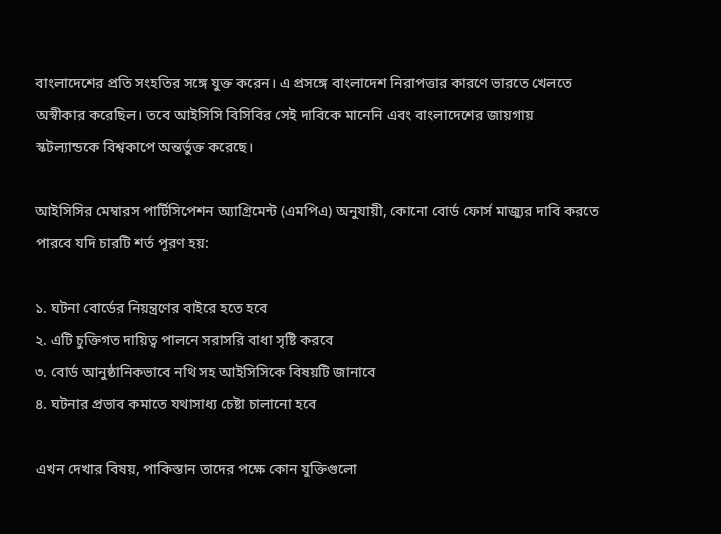বাংলাদেশের প্রতি সংহতির সঙ্গে যুক্ত করেন। এ প্রসঙ্গে বাংলাদেশ নিরাপত্তার কারণে ভারতে খেলতে অস্বীকার করেছিল। তবে আইসিসি বিসিবির সেই দাবিকে মানেনি এবং বাংলাদেশের জায়গায় স্কটল্যান্ডকে বিশ্বকাপে অন্তর্ভুক্ত করেছে।

আইসিসির মেম্বারস পার্টিসিপেশন অ্যাগ্রিমেন্ট (এমপিএ) অনুযায়ী, কোনো বোর্ড ফোর্স মাজ্যুর দাবি করতে পারবে যদি চারটি শর্ত পূরণ হয়:

১. ঘটনা বোর্ডের নিয়ন্ত্রণের বাইরে হতে হবে
২. এটি চুক্তিগত দায়িত্ব পালনে সরাসরি বাধা সৃষ্টি করবে
৩. বোর্ড আনুষ্ঠানিকভাবে নথি সহ আইসিসিকে বিষয়টি জানাবে
৪. ঘটনার প্রভাব কমাতে যথাসাধ্য চেষ্টা চালানো হবে

এখন দেখার বিষয়, পাকিস্তান তাদের পক্ষে কোন যুক্তিগুলো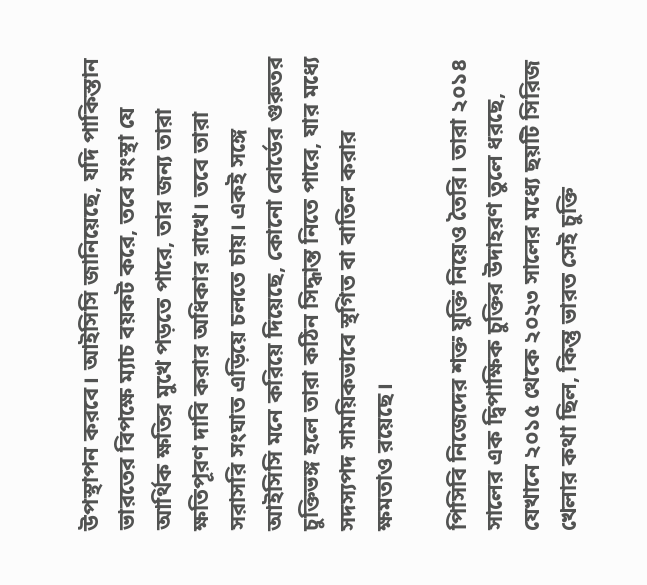উপস্থাপন করবে। আইসিসি জানিয়েছে, যদি পাকিস্তান ভারতের বিপক্ষে ম্যাচ বয়কট করে, তবে সংস্থা যে আর্থিক ক্ষতির মুখে পড়তে পারে, তার জন্য তারা ক্ষতিপূরণ দাবি করার অধিকার রাখে। তবে তারা সরাসরি সংঘাত এড়িয়ে চলতে চায়। একই সঙ্গে আইসিসি মনে করিয়ে দিয়েছে, কোনো বোর্ডের গুরুতর চুক্তিভঙ্গ হলে তারা কঠিন সিদ্ধান্ত নিতে পারে, যার মধ্যে সদস্যপদ সাময়িকভাবে স্থগিত বা বাতিল করার ক্ষমতাও রয়েছে।

পিসিবি নিজেদের শক্ত যুক্তি নিয়েও তৈরি। তারা ২০১৪ সালের এক দ্বিপাক্ষিক চুক্তির উদাহরণ তুলে ধরছে, যেখানে ২০১৫ থেকে ২০২৩ সালের মধ্যে ছয়টি সিরিজ খেলার কথা ছিল, কিন্তু ভারত সেই চুক্তি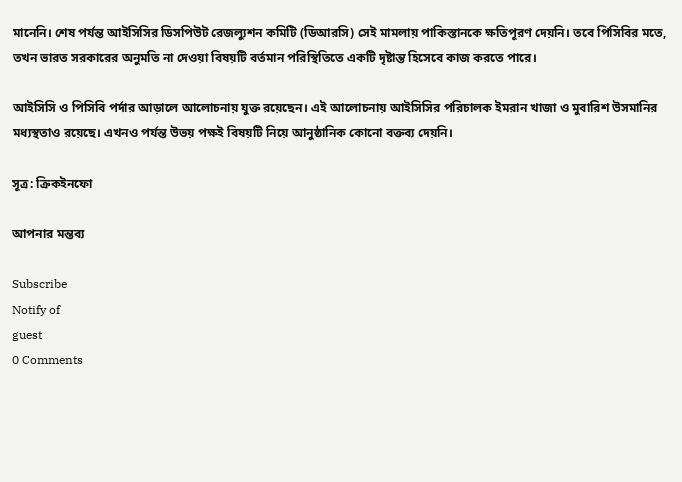মানেনি। শেষ পর্যন্ত আইসিসির ডিসপিউট রেজল্যুশন কমিটি (ডিআরসি) সেই মামলায় পাকিস্তানকে ক্ষতিপূরণ দেয়নি। তবে পিসিবির মতে, তখন ভারত সরকারের অনুমতি না দেওয়া বিষয়টি বর্তমান পরিস্থিতিতে একটি দৃষ্টান্ত হিসেবে কাজ করতে পারে।

আইসিসি ও পিসিবি পর্দার আড়ালে আলোচনায় যুক্ত রয়েছেন। এই আলোচনায় আইসিসির পরিচালক ইমরান খাজা ও মুবারিশ উসমানির মধ্যস্থতাও রয়েছে। এখনও পর্যন্ত উভয় পক্ষই বিষয়টি নিয়ে আনুষ্ঠানিক কোনো বক্তব্য দেয়নি।

সূত্র: ক্রিকইনফো

আপনার মন্তব্য

Subscribe
Notify of
guest
0 Comments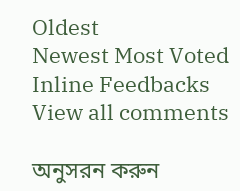Oldest
Newest Most Voted
Inline Feedbacks
View all comments

অনুসরন করুন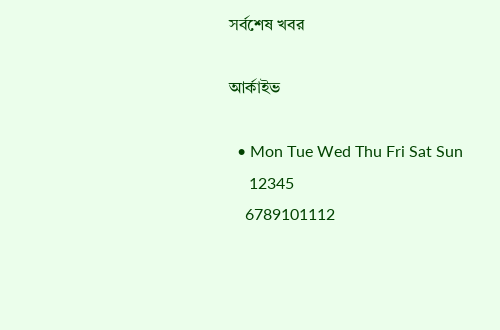সর্বশেষ খবর

আর্কাইভ

  • Mon Tue Wed Thu Fri Sat Sun
     12345
    6789101112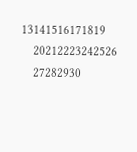13141516171819
    20212223242526
    27282930